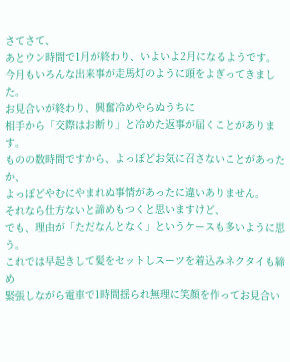さてさて、
あとウン時間で1月が終わり、いよいよ2月になるようです。
今月もいろんな出来事が走馬灯のように頭をよぎってきました。
お見合いが終わり、興奮冷めやらぬうちに
相手から「交際はお断り」と冷めた返事が届くことがあります。
ものの数時間ですから、よっぽどお気に召さないことがあったか、
よっぽどやむにやまれぬ事情があったに違いありません。
それなら仕方ないと諦めもつくと思いますけど、
でも、理由が「ただなんとなく」というケースも多いように思う。
これでは早起きして髪をセットしスーツを着込みネクタイも締め
緊張しながら電車で1時間揺られ無理に笑顔を作ってお見合い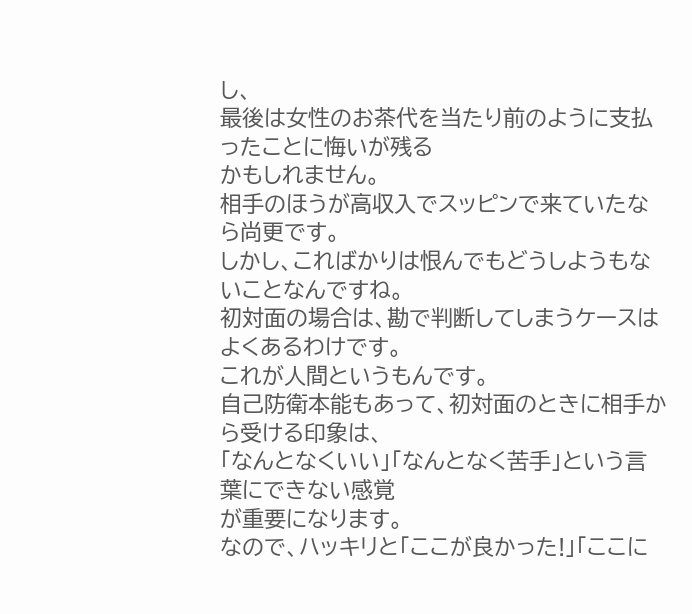し、
最後は女性のお茶代を当たり前のように支払ったことに悔いが残る
かもしれません。
相手のほうが高収入でスッピンで来ていたなら尚更です。
しかし、こればかりは恨んでもどうしようもないことなんですね。
初対面の場合は、勘で判断してしまうケースはよくあるわけです。
これが人間というもんです。
自己防衛本能もあって、初対面のときに相手から受ける印象は、
「なんとなくいい」「なんとなく苦手」という言葉にできない感覚
が重要になります。
なので、ハッキリと「ここが良かった!」「ここに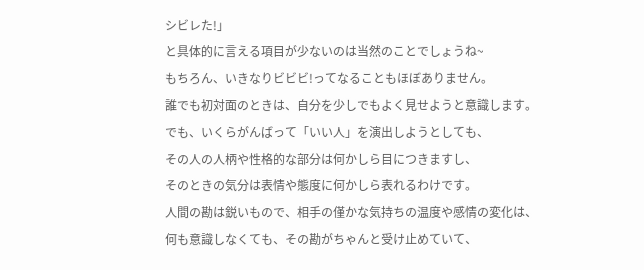シビレた!」
と具体的に言える項目が少ないのは当然のことでしょうね~
もちろん、いきなりビビビ!ってなることもほぼありません。
誰でも初対面のときは、自分を少しでもよく見せようと意識します。
でも、いくらがんばって「いい人」を演出しようとしても、
その人の人柄や性格的な部分は何かしら目につきますし、
そのときの気分は表情や態度に何かしら表れるわけです。
人間の勘は鋭いもので、相手の僅かな気持ちの温度や感情の変化は、
何も意識しなくても、その勘がちゃんと受け止めていて、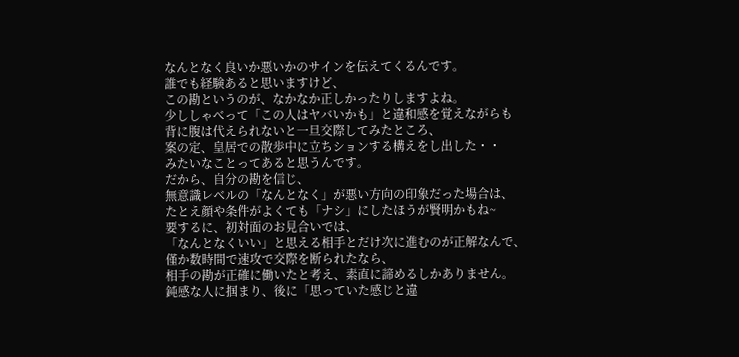なんとなく良いか悪いかのサインを伝えてくるんです。
誰でも経験あると思いますけど、
この勘というのが、なかなか正しかったりしますよね。
少ししゃべって「この人はヤバいかも」と違和感を覚えながらも
背に腹は代えられないと一旦交際してみたところ、
案の定、皇居での散歩中に立ちションする構えをし出した・・
みたいなことってあると思うんです。
だから、自分の勘を信じ、
無意識レベルの「なんとなく」が悪い方向の印象だった場合は、
たとえ顔や条件がよくても「ナシ」にしたほうが賢明かもね~
要するに、初対面のお見合いでは、
「なんとなくいい」と思える相手とだけ次に進むのが正解なんで、
僅か数時間で速攻で交際を断られたなら、
相手の勘が正確に働いたと考え、素直に諦めるしかありません。
鈍感な人に掴まり、後に「思っていた感じと違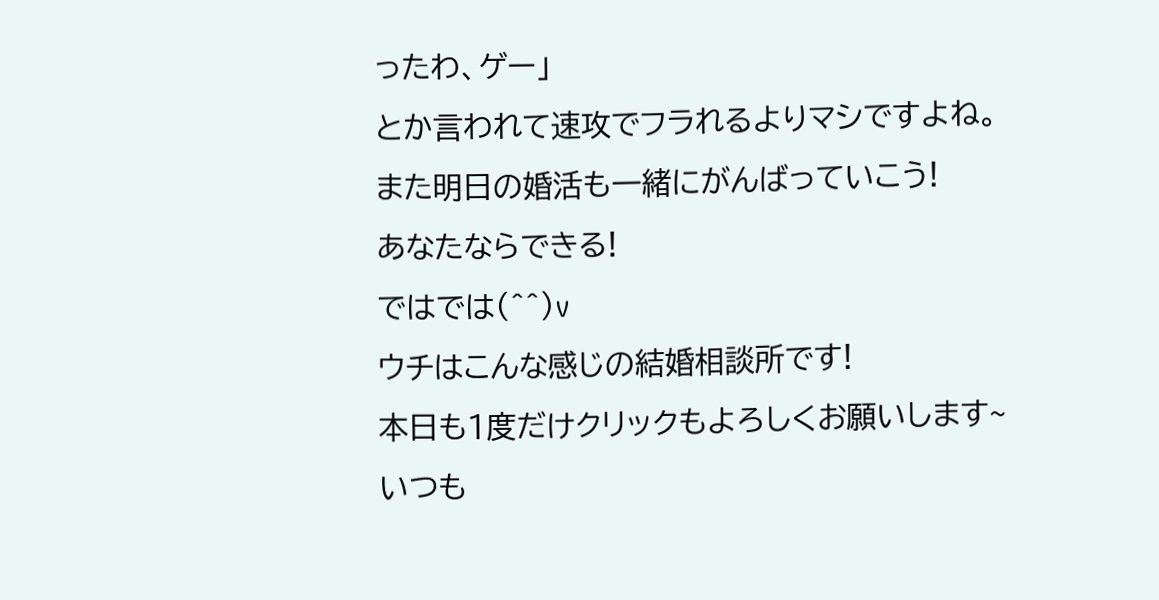ったわ、ゲー」
とか言われて速攻でフラれるよりマシですよね。
また明日の婚活も一緒にがんばっていこう!
あなたならできる!
ではでは(^^)v
ウチはこんな感じの結婚相談所です!
本日も1度だけクリックもよろしくお願いします~
いつも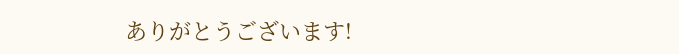ありがとうございます!